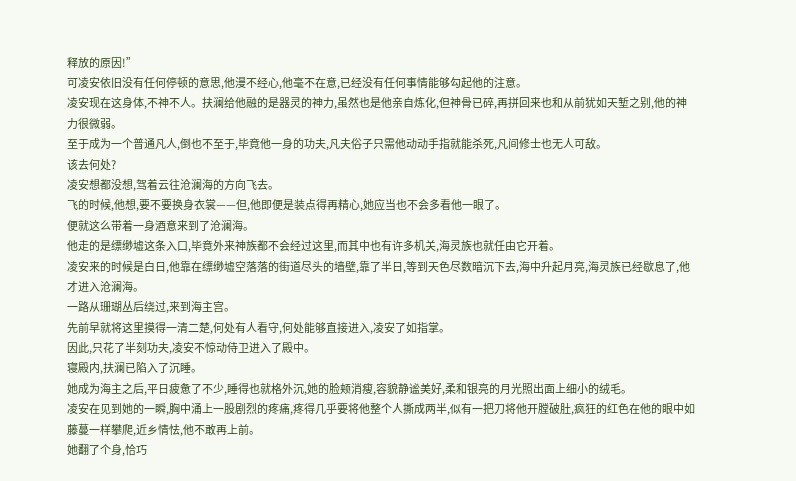释放的原因!”
可凌安依旧没有任何停顿的意思,他漫不经心,他毫不在意,已经没有任何事情能够勾起他的注意。
凌安现在这身体,不神不人。扶澜给他融的是器灵的神力,虽然也是他亲自炼化,但神骨已碎,再拼回来也和从前犹如天堑之别,他的神力很微弱。
至于成为一个普通凡人,倒也不至于,毕竟他一身的功夫,凡夫俗子只需他动动手指就能杀死,凡间修士也无人可敌。
该去何处?
凌安想都没想,驾着云往沧澜海的方向飞去。
飞的时候,他想,要不要换身衣裳——但,他即便是装点得再精心,她应当也不会多看他一眼了。
便就这么带着一身酒意来到了沧澜海。
他走的是缥缈墟这条入口,毕竟外来神族都不会经过这里,而其中也有许多机关,海灵族也就任由它开着。
凌安来的时候是白日,他靠在缥缈墟空落落的街道尽头的墙壁,靠了半日,等到天色尽数暗沉下去,海中升起月亮,海灵族已经歇息了,他才进入沧澜海。
一路从珊瑚丛后绕过,来到海主宫。
先前早就将这里摸得一清二楚,何处有人看守,何处能够直接进入,凌安了如指掌。
因此,只花了半刻功夫,凌安不惊动侍卫进入了殿中。
寝殿内,扶澜已陷入了沉睡。
她成为海主之后,平日疲惫了不少,睡得也就格外沉,她的脸颊消瘦,容貌静谧美好,柔和银亮的月光照出面上细小的绒毛。
凌安在见到她的一瞬,胸中涌上一股剧烈的疼痛,疼得几乎要将他整个人撕成两半,似有一把刀将他开膛破肚,疯狂的红色在他的眼中如藤蔓一样攀爬,近乡情怯,他不敢再上前。
她翻了个身,恰巧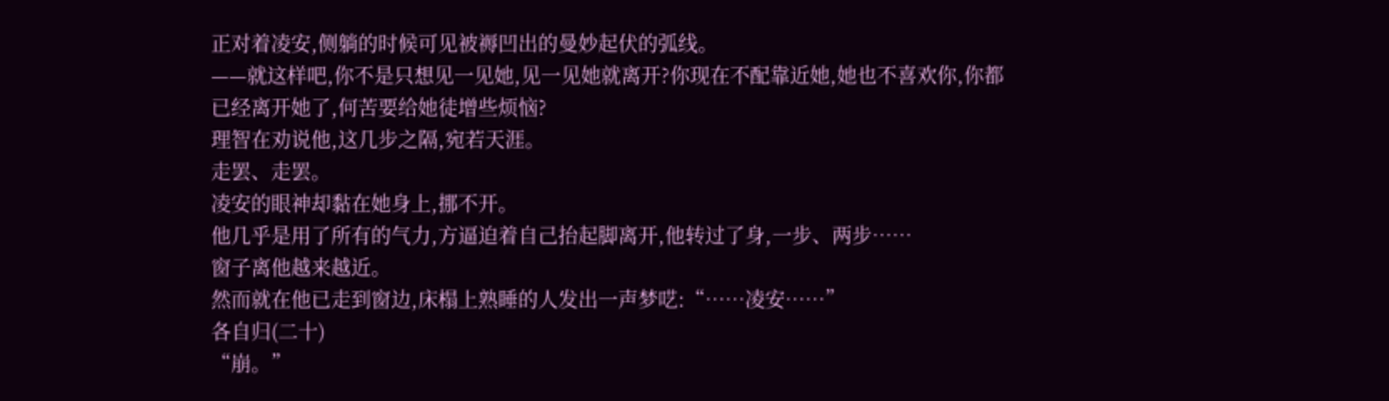正对着凌安,侧躺的时候可见被褥凹出的曼妙起伏的弧线。
——就这样吧,你不是只想见一见她,见一见她就离开?你现在不配靠近她,她也不喜欢你,你都已经离开她了,何苦要给她徒增些烦恼?
理智在劝说他,这几步之隔,宛若天涯。
走罢、走罢。
凌安的眼神却黏在她身上,挪不开。
他几乎是用了所有的气力,方逼迫着自己抬起脚离开,他转过了身,一步、两步……
窗子离他越来越近。
然而就在他已走到窗边,床榻上熟睡的人发出一声梦呓:“……凌安……”
各自归(二十)
“崩。”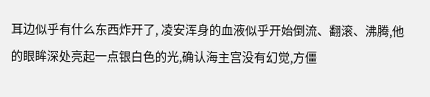耳边似乎有什么东西炸开了, 凌安浑身的血液似乎开始倒流、翻滚、沸腾,他的眼眸深处亮起一点银白色的光,确认海主宫没有幻觉,方僵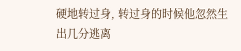硬地转过身, 转过身的时候他忽然生出几分逃离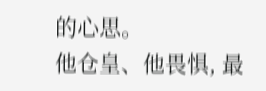的心思。
他仓皇、他畏惧, 最